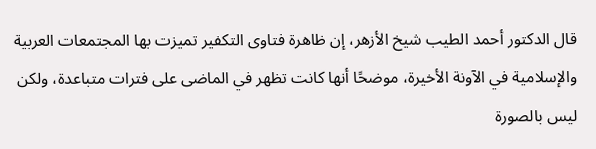قال الدكتور أحمد الطيب شيخ الأزهر، إن ظاهرة فتاوى التكفير تميزت بها المجتمعات العربية والإسلامية في الآونة الأخيرة، موضحًا أنها كانت تظهر في الماضى على فترات متباعدة، ولكن ليس بالصورة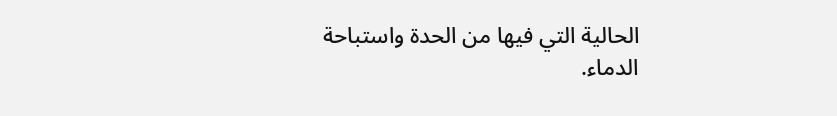الحالية التي فيها من الحدة واستباحة الدماء.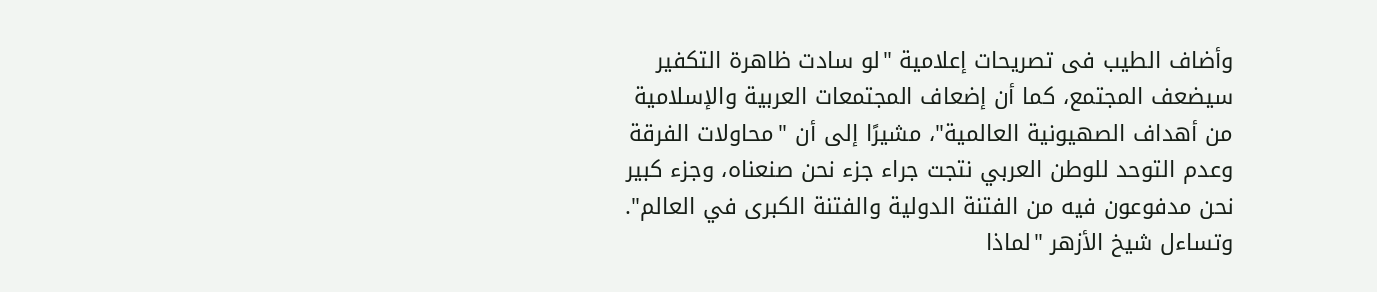وأضاف الطيب فى تصريحات إعلامية "لو سادت ظاهرة التكفير سيضعف المجتمع، كما أن إضعاف المجتمعات العربية والإسلامية من أهداف الصهيونية العالمية"، مشيرًا إلى أن "محاولات الفرقة وعدم التوحد للوطن العربي نتجت جراء جزء نحن صنعناه، وجزء كبير نحن مدفوعون فيه من الفتنة الدولية والفتنة الكبرى في العالم". وتساءل شيخ الأزهر "لماذا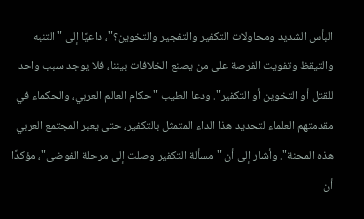البأس الشديد ومحاولات التكفير والتفجير والتخوين؟"، داعيًا إلى "التنبه والتيقظ وتفويت الفرصة على من يصنع الخلافات بيننا، فلا يوجد سبب واحد للقتل أو التخوين أو التكفير". ودعا الطيب "حكام العالم العربي، والحكماء في مقدمتهم العلماء لتحديد هذا الداء المتمثل بالتكفير، حتى يعبر المجتمع العربي هذه المحنة". وأشار إلى أن "مسألة التكفير وصلت إلى مرحلة الفوضى"، مؤكدًا أن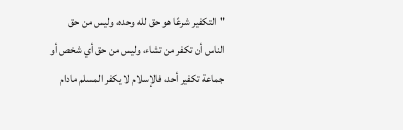"التكفير شرعًا هو حق لله وحده، وليس من حق الناس أن تكفر من تشاء، وليس من حق أي شخص أو جماعة تكفير أحد، فالإسلام لا يكفر المسلم مادام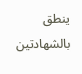ينطق بالشهادتين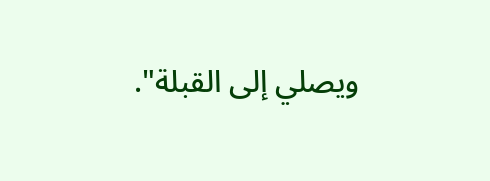ويصلي إلى القبلة".